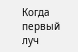Когда первый луч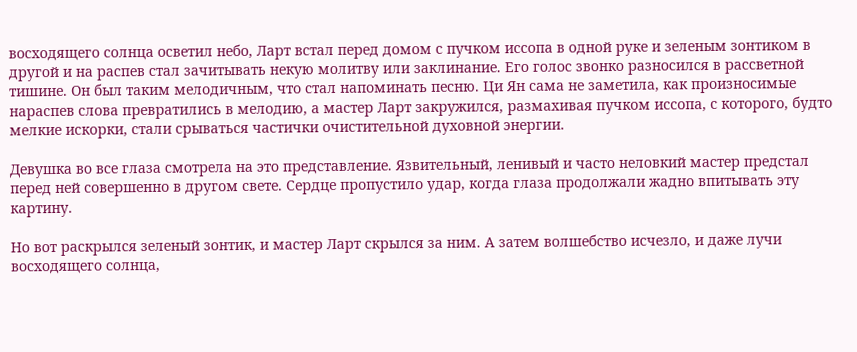восходящего солнца осветил небо, Ларт встал перед домом с пучком иссопа в одной руке и зеленым зонтиком в другой и на распев стал зачитывать некую молитву или заклинание. Его голос звонко разносился в рассветной тишине. Он был таким мелодичным, что стал напоминать песню. Ци Ян сама не заметила, как произносимые нараспев слова превратились в мелодию, а мастер Ларт закружился, размахивая пучком иссопа, с которого, будто мелкие искорки, стали срываться частички очистительной духовной энергии.

Девушка во все глаза смотрела на это представление. Язвительный, ленивый и часто неловкий мастер предстал перед ней совершенно в другом свете. Сердце пропустило удар, когда глаза продолжали жадно впитывать эту картину.

Но вот раскрылся зеленый зонтик, и мастер Ларт скрылся за ним. А затем волшебство исчезло, и даже лучи восходящего солнца,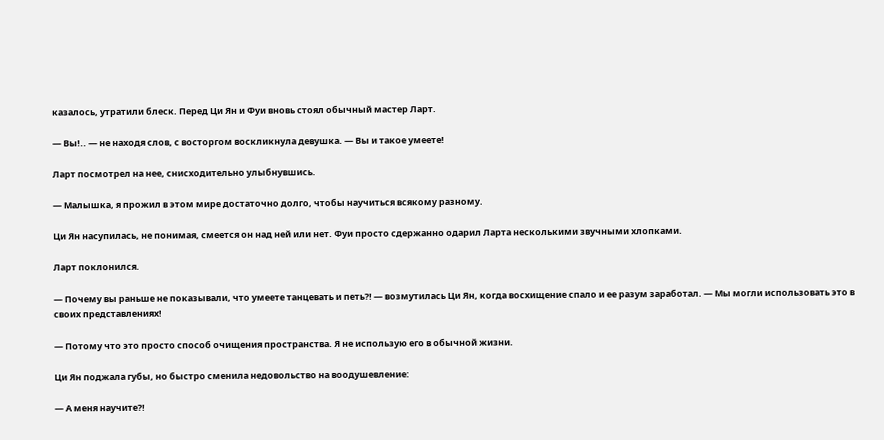казалось, утратили блеск. Перед Ци Ян и Фуи вновь стоял обычный мастер Ларт.

— Вы!.. — не находя слов, с восторгом воскликнула девушка. — Вы и такое умеете!

Ларт посмотрел на нее, снисходительно улыбнувшись.

— Малышка, я прожил в этом мире достаточно долго, чтобы научиться всякому разному.

Ци Ян насупилась, не понимая, смеется он над ней или нет. Фуи просто сдержанно одарил Ларта несколькими звучными хлопками.

Ларт поклонился.

— Почему вы раньше не показывали, что умеете танцевать и петь⁈ — возмутилась Ци Ян, когда восхищение спало и ее разум заработал. — Мы могли использовать это в своих представлениях!

— Потому что это просто способ очищения пространства. Я не использую его в обычной жизни.

Ци Ян поджала губы, но быстро сменила недовольство на воодушевление:

— А меня научите⁈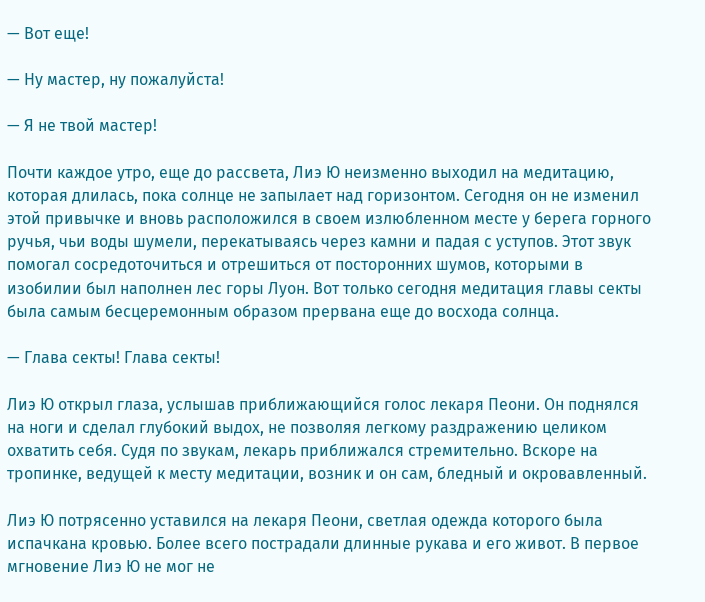— Вот еще!

— Ну мастер, ну пожалуйста!

— Я не твой мастер!

Почти каждое утро, еще до рассвета, Лиэ Ю неизменно выходил на медитацию, которая длилась, пока солнце не запылает над горизонтом. Сегодня он не изменил этой привычке и вновь расположился в своем излюбленном месте у берега горного ручья, чьи воды шумели, перекатываясь через камни и падая с уступов. Этот звук помогал сосредоточиться и отрешиться от посторонних шумов, которыми в изобилии был наполнен лес горы Луон. Вот только сегодня медитация главы секты была самым бесцеремонным образом прервана еще до восхода солнца.

— Глава секты! Глава секты!

Лиэ Ю открыл глаза, услышав приближающийся голос лекаря Пеони. Он поднялся на ноги и сделал глубокий выдох, не позволяя легкому раздражению целиком охватить себя. Судя по звукам, лекарь приближался стремительно. Вскоре на тропинке, ведущей к месту медитации, возник и он сам, бледный и окровавленный.

Лиэ Ю потрясенно уставился на лекаря Пеони, светлая одежда которого была испачкана кровью. Более всего пострадали длинные рукава и его живот. В первое мгновение Лиэ Ю не мог не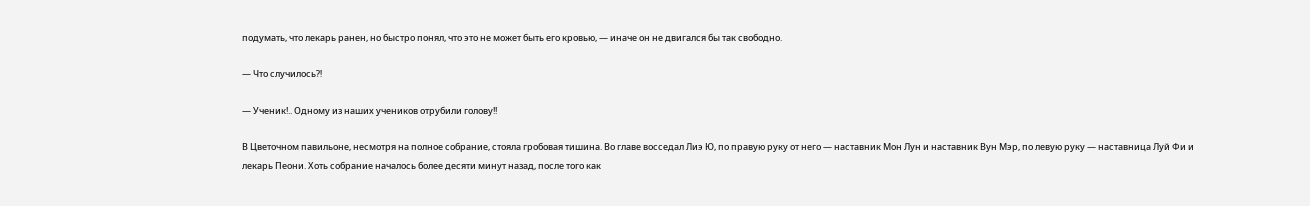подумать, что лекарь ранен, но быстро понял, что это не может быть его кровью, — иначе он не двигался бы так свободно.

— Что случилось⁈

— Ученик!.. Одному из наших учеников отрубили голову!!

В Цветочном павильоне, несмотря на полное собрание, стояла гробовая тишина. Во главе восседал Лиэ Ю, по правую руку от него — наставник Мон Лун и наставник Вун Мэр, по левую руку — наставница Луй Фи и лекарь Пеони. Хоть собрание началось более десяти минут назад, после того как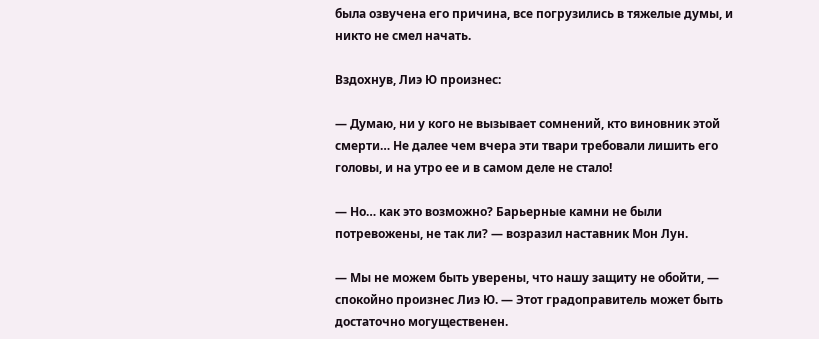была озвучена его причина, все погрузились в тяжелые думы, и никто не смел начать.

Вздохнув, Лиэ Ю произнес:

— Думаю, ни у кого не вызывает сомнений, кто виновник этой смерти… Не далее чем вчера эти твари требовали лишить его головы, и на утро ее и в самом деле не стало!

— Но… как это возможно? Барьерные камни не были потревожены, не так ли? — возразил наставник Мон Лун.

— Мы не можем быть уверены, что нашу защиту не обойти, — спокойно произнес Лиэ Ю. — Этот градоправитель может быть достаточно могущественен.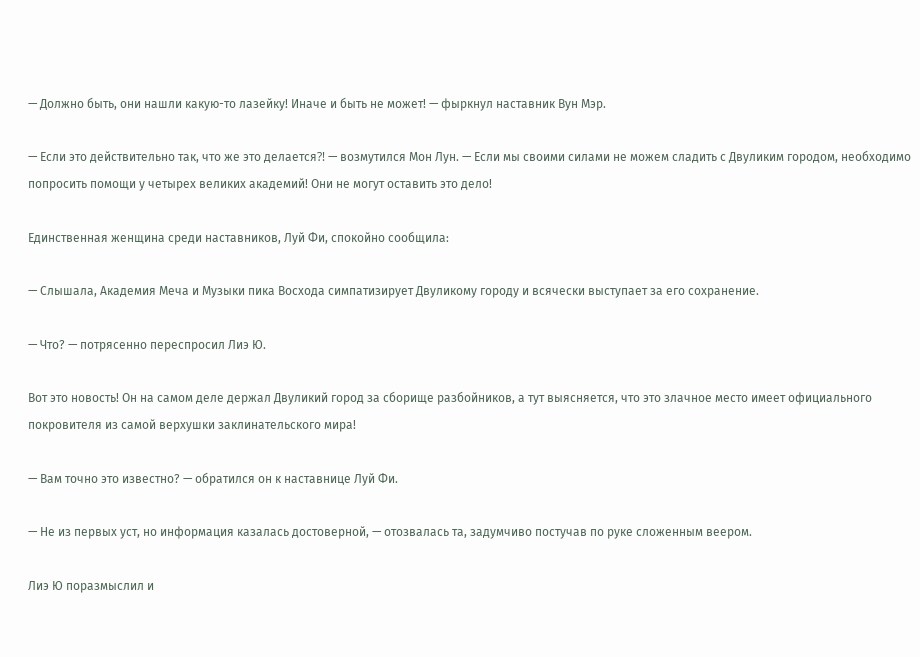— Должно быть, они нашли какую-то лазейку! Иначе и быть не может! — фыркнул наставник Вун Мэр.

— Если это действительно так, что же это делается⁈ — возмутился Мон Лун. — Если мы своими силами не можем сладить с Двуликим городом, необходимо попросить помощи у четырех великих академий! Они не могут оставить это дело!

Единственная женщина среди наставников, Луй Фи, спокойно сообщила:

— Слышала, Академия Меча и Музыки пика Восхода симпатизирует Двуликому городу и всячески выступает за его сохранение.

— Что? — потрясенно переспросил Лиэ Ю.

Вот это новость! Он на самом деле держал Двуликий город за сборище разбойников, а тут выясняется, что это злачное место имеет официального покровителя из самой верхушки заклинательского мира!

— Вам точно это известно? — обратился он к наставнице Луй Фи.

— Не из первых уст, но информация казалась достоверной, — отозвалась та, задумчиво постучав по руке сложенным веером.

Лиэ Ю поразмыслил и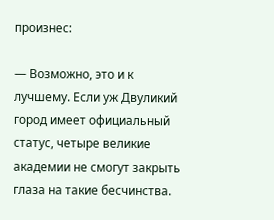произнес:

— Возможно, это и к лучшему. Если уж Двуликий город имеет официальный статус, четыре великие академии не смогут закрыть глаза на такие бесчинства.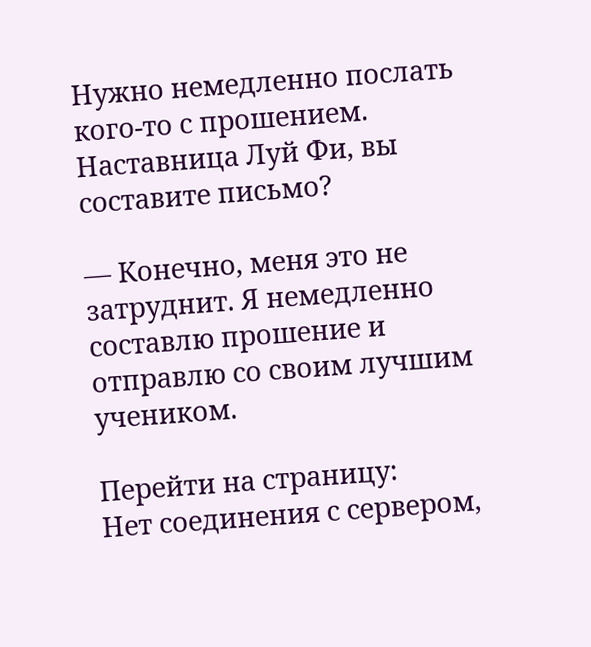Нужно немедленно послать кого-то с прошением. Наставница Луй Фи, вы составите письмо?

— Конечно, меня это не затруднит. Я немедленно составлю прошение и отправлю со своим лучшим учеником.

Перейти на страницу:
Нет соединения с сервером,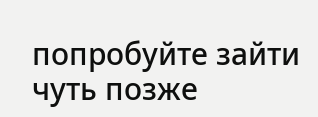попробуйте зайти чуть позже